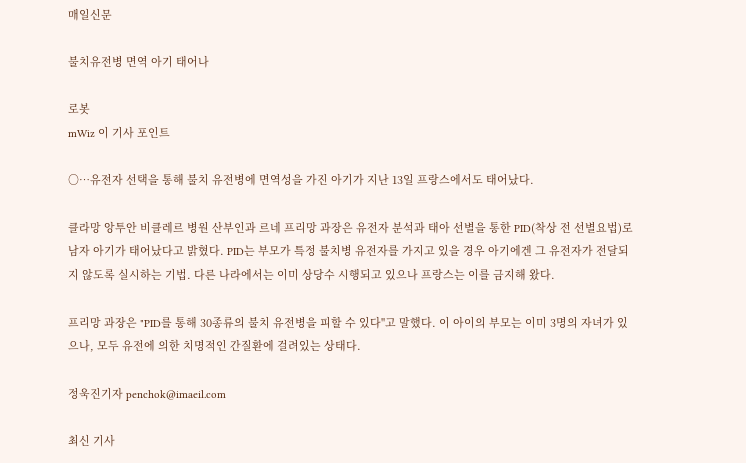매일신문

불치유전병 면역 아기 태어나

로봇
mWiz 이 기사 포인트

○…유전자 선택을 통해 불치 유전병에 면역성을 가진 아기가 지난 13일 프랑스에서도 태어났다.

클라망 앙투안 비클레르 병원 산부인과 르네 프리망 과장은 유전자 분석과 태아 선별을 통한 PID(착상 전 선별요법)로 남자 아기가 태어났다고 밝혔다. PID는 부모가 특정 불치병 유전자를 가지고 있을 경우 아기에겐 그 유전자가 전달되지 않도록 실시하는 기법. 다른 나라에서는 이미 상당수 시행되고 있으나 프랑스는 이를 금지해 왔다.

프리망 과장은 "PID를 통해 30종류의 불치 유전병을 피할 수 있다"고 말했다. 이 아이의 부모는 이미 3명의 자녀가 있으나, 모두 유전에 의한 치명적인 간질환에 걸려있는 상태다.

정욱진기자 penchok@imaeil.com

최신 기사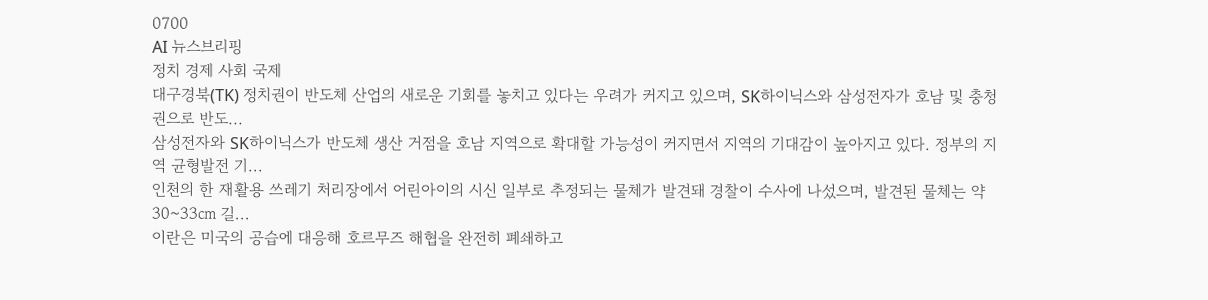0700
AI 뉴스브리핑
정치 경제 사회 국제
대구경북(TK) 정치권이 반도체 산업의 새로운 기회를 놓치고 있다는 우려가 커지고 있으며, SK하이닉스와 삼성전자가 호남 및 충청권으로 반도...
삼성전자와 SK하이닉스가 반도체 생산 거점을 호남 지역으로 확대할 가능성이 커지면서 지역의 기대감이 높아지고 있다. 정부의 지역 균형발전 기...
인천의 한 재활용 쓰레기 처리장에서 어린아이의 시신 일부로 추정되는 물체가 발견돼 경찰이 수사에 나섰으며, 발견된 물체는 약 30~33㎝ 길...
이란은 미국의 공습에 대응해 호르무즈 해협을 완전히 폐쇄하고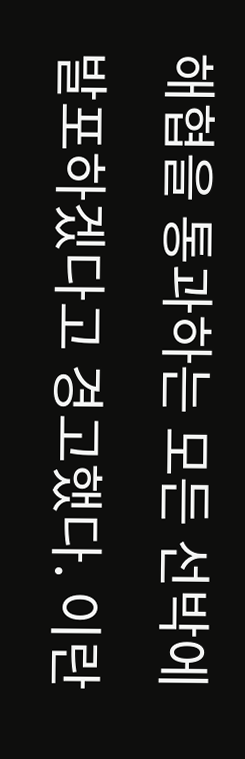해협을 통과하는 모든 선박에 발포하겠다고 경고했다. 이란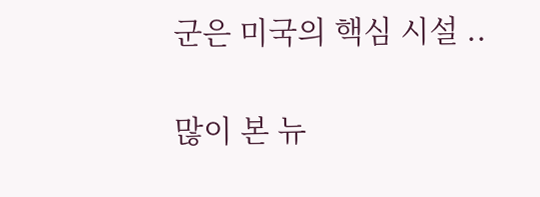군은 미국의 핵심 시설 ..

많이 본 뉴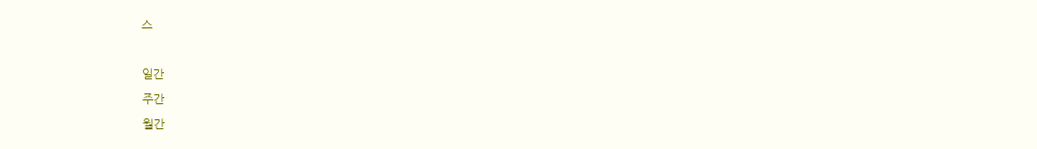스

일간
주간
월간